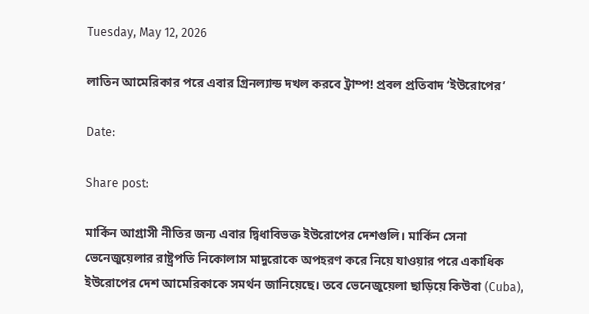Tuesday, May 12, 2026

লাতিন আমেরিকার পরে এবার গ্রিনল্যান্ড দখল করবে ট্রাম্প! প্রবল প্রতিবাদ ‘ইউরোপের’

Date:

Share post:

মার্কিন আগ্রাসী নীতির জন্য এবার দ্বিধাবিভক্ত ইউরোপের দেশগুলি। মার্কিন সেনা ভেনেজুয়েলার রাষ্ট্রপতি নিকোলাস মাদুরোকে অপহরণ করে নিয়ে যাওয়ার পরে একাধিক ইউরোপের দেশ আমেরিকাকে সমর্থন জানিয়েছে। তবে ভেনেজুয়েলা ছাড়িয়ে কিউবা (Cuba),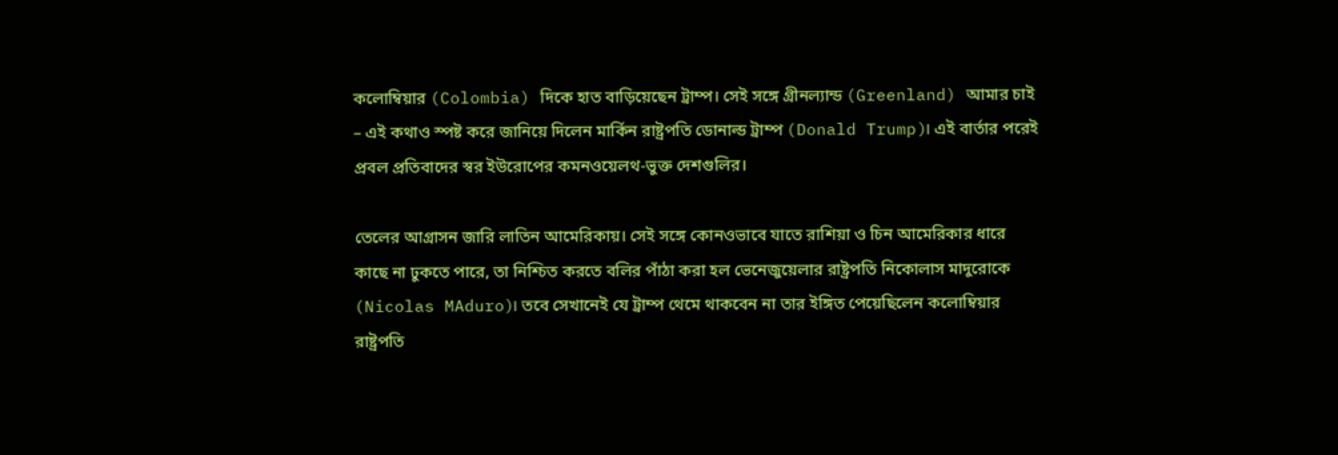কলোম্বিয়ার (Colombia) দিকে হাত বাড়িয়েছেন ট্রাম্প। সেই সঙ্গে গ্রীনল্যান্ড (Greenland) আমার চাই – এই কথাও স্পষ্ট করে জানিয়ে দিলেন মার্কিন রাষ্ট্রপতি ডোনাল্ড ট্রাম্প (Donald Trump)। এই বার্তার পরেই প্রবল প্রতিবাদের স্বর ইউরোপের কমনওয়েলথ-ভুক্ত দেশগুলির।

তেলের আগ্রাসন জারি লাতিন আমেরিকায়। সেই সঙ্গে কোনওভাবে যাতে রাশিয়া ও চিন আমেরিকার ধারে কাছে না ঢুকতে পারে, তা নিশ্চিত করতে বলির পাঁঠা করা হল ভেনেজুয়েলার রাষ্ট্রপতি নিকোলাস মাদুরোকে (Nicolas MAduro)। তবে সেখানেই যে ট্রাম্প থেমে থাকবেন না তার ইঙ্গিত পেয়েছিলেন কলোম্বিয়ার রাষ্ট্রপতি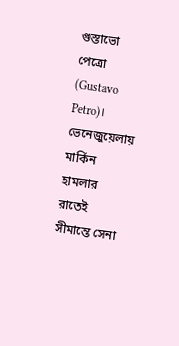গুস্তাভো পেত্রো (Gustavo Petro)। ভেনেজুয়েলায় মার্কিন হামলার রাতেই সীমান্তে সেনা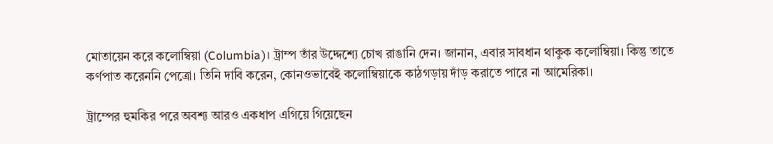মোতায়েন করে কলোম্বিয়া (Columbia)। ট্রাম্প তাঁর উদ্দেশ্যে চোখ রাঙানি দেন। জানান, এবার সাবধান থাকুক কলোম্বিয়া। কিন্তু তাতে কর্ণপাত করেননি পেত্রো। তিনি দাবি করেন, কোনওভাবেই কলোম্বিয়াকে কাঠগড়ায় দাঁড় করাতে পারে না আমেরিকা।

ট্রাম্পের হুমকির পরে অবশ্য আরও একধাপ এগিয়ে গিয়েছেন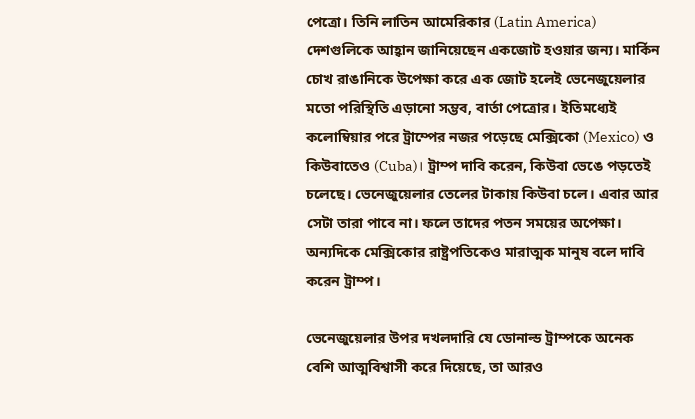পেত্রো। তিনি লাতিন আমেরিকার (Latin America) দেশগুলিকে আহ্বান জানিয়েছেন একজোট হওয়ার জন্য। মার্কিন চোখ রাঙানিকে উপেক্ষা করে এক জোট হলেই ভেনেজুয়েলার মতো পরিস্থিতি এড়ানো সম্ভব, বার্তা পেত্রোর। ইতিমধ্যেই কলোম্বিয়ার পরে ট্রাম্পের নজর পড়েছে মেক্সিকো (Mexico) ও কিউবাতেও (Cuba)। ট্রাম্প দাবি করেন, কিউবা ভেঙে পড়তেই চলেছে। ভেনেজুয়েলার তেলের টাকায় কিউবা চলে। এবার আর সেটা তারা পাবে না। ফলে তাদের পতন সময়ের অপেক্ষা। অন্যদিকে মেক্সিকোর রাষ্ট্রপতিকেও মারাত্মক মানুষ বলে দাবি করেন ট্রাম্প।

ভেনেজুয়েলার উপর দখলদারি যে ডোনাল্ড ট্রাম্পকে অনেক বেশি আত্মবিশ্বাসী করে দিয়েছে, তা আরও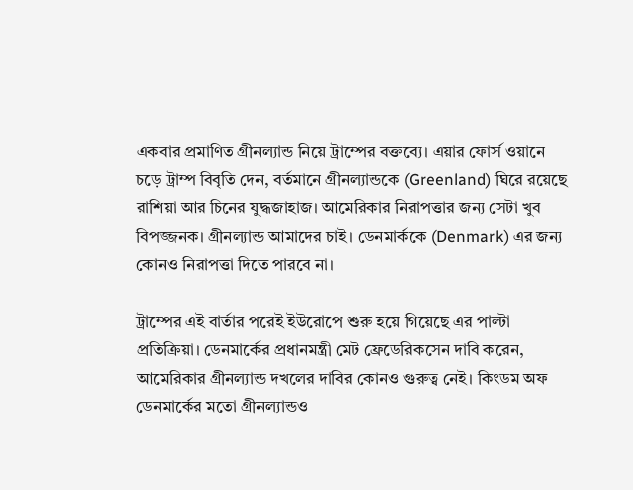একবার প্রমাণিত গ্রীনল্যান্ড নিয়ে ট্রাম্পের বক্তব্যে। এয়ার ফোর্স ওয়ানে চড়ে ট্রাম্প বিবৃতি দেন, বর্তমানে গ্রীনল্যান্ডকে (Greenland) ঘিরে রয়েছে রাশিয়া আর চিনের যুদ্ধজাহাজ। আমেরিকার নিরাপত্তার জন্য সেটা খুব বিপজ্জনক। গ্রীনল্যান্ড আমাদের চাই। ডেনমার্ককে (Denmark) এর জন্য কোনও নিরাপত্তা দিতে পারবে না।

ট্রাম্পের এই বার্তার পরেই ইউরোপে শুরু হয়ে গিয়েছে এর পাল্টা প্রতিক্রিয়া। ডেনমার্কের প্রধানমন্ত্রী মেট ফ্রেডেরিকসেন দাবি করেন, আমেরিকার গ্রীনল্যান্ড দখলের দাবির কোনও গুরুত্ব নেই। কিংডম অফ ডেনমার্কের মতো গ্রীনল্যান্ডও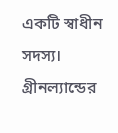একটি স্বাধীন সদস্য। গ্রীনল্যান্ডের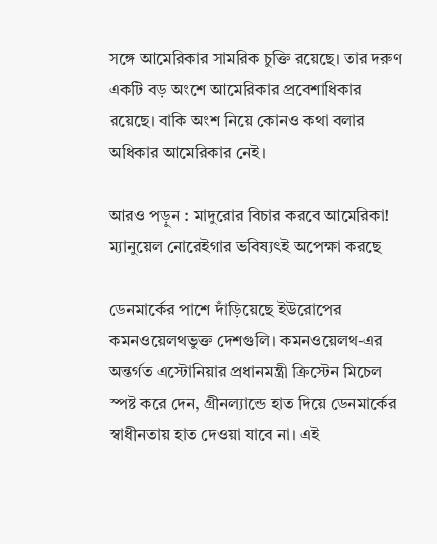সঙ্গে আমেরিকার সামরিক চুক্তি রয়েছে। তার দরুণ একটি বড় অংশে আমেরিকার প্রবেশাধিকার রয়েছে। বাকি অংশ নিয়ে কোনও কথা বলার অধিকার আমেরিকার নেই।

আরও পড়ুন : মাদুরোর বিচার করবে আমেরিকা! ম্যানুয়েল নোরেইগার ভবিষ্যৎই অপেক্ষা করছে

ডেনমার্কের পাশে দাঁড়িয়েছে ইউরোপের কমনওয়েলথভুক্ত দেশগুলি। কমনওয়েলথ-এর অন্তর্গত এস্টোনিয়ার প্রধানমন্ত্রী ক্রিস্টেন মিচেল স্পষ্ট করে দেন, গ্রীনল্যান্ডে হাত দিয়ে ডেনমার্কের স্বাধীনতায় হাত দেওয়া যাবে না। এই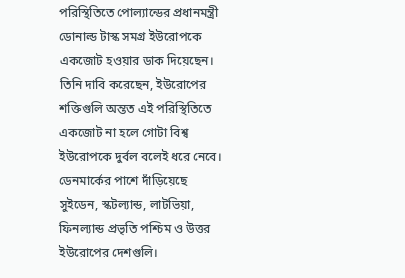পরিস্থিতিতে পোল্যান্ডের প্রধানমন্ত্রী ডোনাল্ড টাস্ক সমগ্র ইউরোপকে একজোট হওয়ার ডাক দিয়েছেন। তিনি দাবি করেছেন, ইউরোপের শক্তিগুলি অন্তত এই পরিস্থিতিতে একজোট না হলে গোটা বিশ্ব ইউরোপকে দুর্বল বলেই ধরে নেবে। ডেনমার্কের পাশে দাঁড়িয়েছে সুইডেন, স্কটল্যান্ড, লাটভিয়া, ফিনল্যান্ড প্রভৃতি পশ্চিম ও উত্তর ইউরোপের দেশগুলি।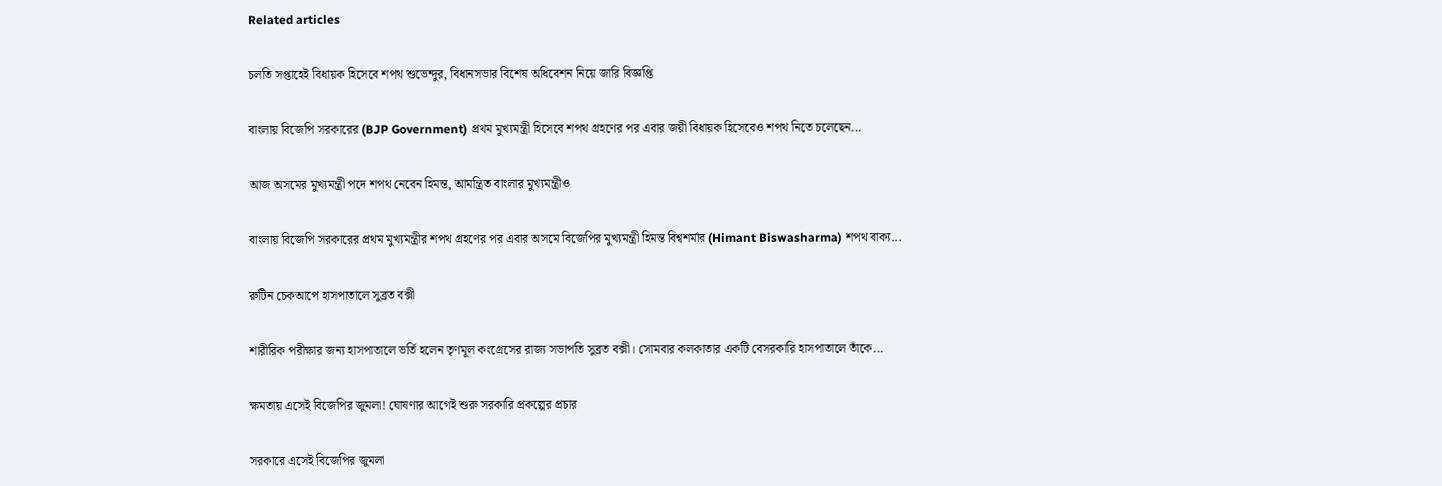Related articles

চলতি সপ্তাহেই বিধায়ক হিসেবে শপথ শুভেন্দুর, বিধানসভার বিশেষ অধিবেশন নিয়ে জারি বিজ্ঞপ্তি

বাংলায় বিজেপি সরকারের (BJP Government) প্রথম মুখ্যমন্ত্রী হিসেবে শপথ গ্রহণের পর এবার জয়ী বিধায়ক হিসেবেও শপথ নিতে চলেছেন...

আজ অসমের মুখ্যমন্ত্রী পদে শপথ নেবেন হিমন্ত, আমন্ত্রিত বাংলার মুখ্যমন্ত্রীও

বাংলায় বিজেপি সরকারের প্রথম মুখ্যমন্ত্রীর শপথ গ্রহণের পর এবার অসমে বিজেপির মুখ্যমন্ত্রী হিমন্ত বিশ্বশর্মার (Himant Biswasharma) শপথ বাক্য...

রুটিন চেকআপে হাসপাতালে সুব্রত বক্সী

শারীরিক পরীক্ষার জন্য হাসপাতালে ভর্তি হলেন তৃণমূল কংগ্রেসের রাজ্য সভাপতি সুব্রত বক্সী। সোমবার কলকাতার একটি বেসরকারি হাসপাতালে তাঁকে...

ক্ষমতায় এসেই বিজেপির জুমলা! ঘোষণার আগেই শুরু সরকারি প্রকল্পের প্রচার

সরকারে এসেই বিজেপির জুমলা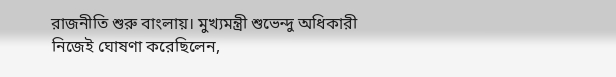রাজনীতি শুরু বাংলায়। মুখ্যমন্ত্রী শুভেন্দু অধিকারী নিজেই ঘোষণা করেছিলেন,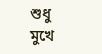শুধু মুখে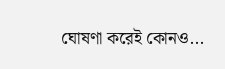ঘোষণা করেই কোনও...